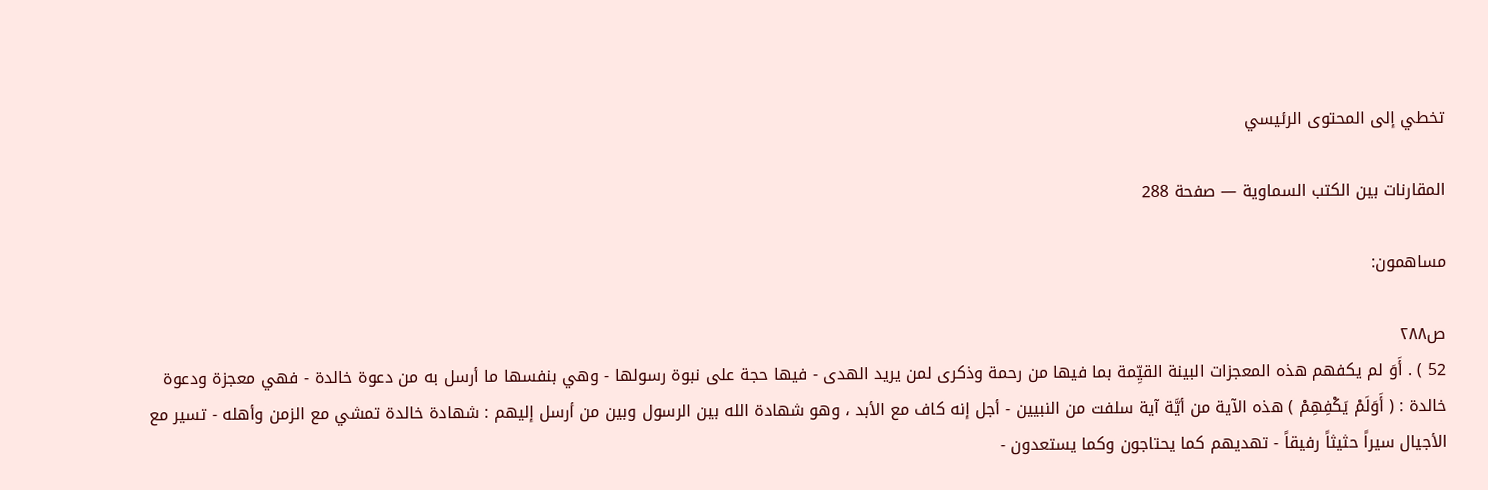تخطي إلى المحتوى الرئيسي

المقارنات بين الكتب السماوية — صفحة 288

مساهمون:

ص٢٨٨
52 ) . أَوَ لم يكفهم هذه المعجزات البينة القيِّمة بما فيها من رحمة وذكرى لمن يريد الهدى - فيها حجة على نبوة رسولها - وهي بنفسها ما أرسل به من دعوة خالدة - فهي معجزة ودعوة خالدة : ( أَوَلَمْ يَكْفِهِمْ ) هذه الآية من أيَّة آية سلفت من النبيين - أجل إنه كاف مع الأبد ، وهو شهادة الله بين الرسول وبين من أرسل إليهم : شهادة خالدة تمشي مع الزمن وأهله - تسير مع الأجيال سيراً حثيثاً رفيقاً - تهديهم كما يحتاجون وكما يستعدون -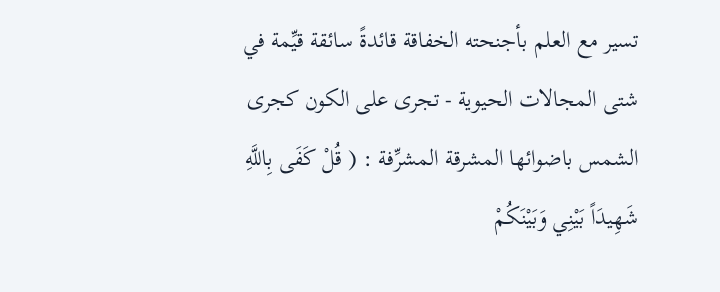تسير مع العلم بأجنحته الخفاقة قائدةً سائقة قيِّمة في شتى المجالات الحيوية - تجرى على الكون كجرى الشمس باضوائها المشرقة المشرِّفة : ( قُلْ كَفَى بِاللَّهِ شَهِيدَاً بَيْنِي وَبَيْنَكُمْ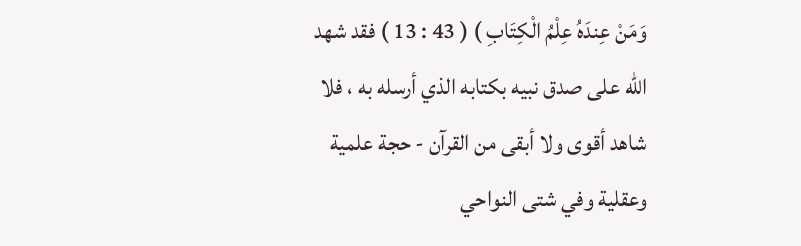وَمَنْ عِندَهُ عِلْمُ الْكِتَابِ ) ( 43 : 13 ) فقد شهد الله على صدق نبيه بكتابه الذي أرسله به ، فلا شاهد أقوى ولا أبقى من القرآن - حجة علمية وعقلية وفي شتى النواحي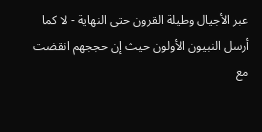عبر الأجيال وطيلة القرون حتى النهاية - لا كما أرسل النبيون الأولون حيث إن حججهم انقضت مع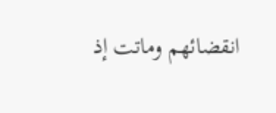انقضائهم وماتت إذ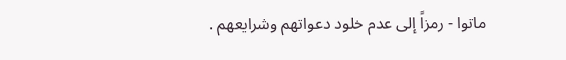ماتوا - رمزاً إلى عدم خلود دعواتهم وشرايعهم .